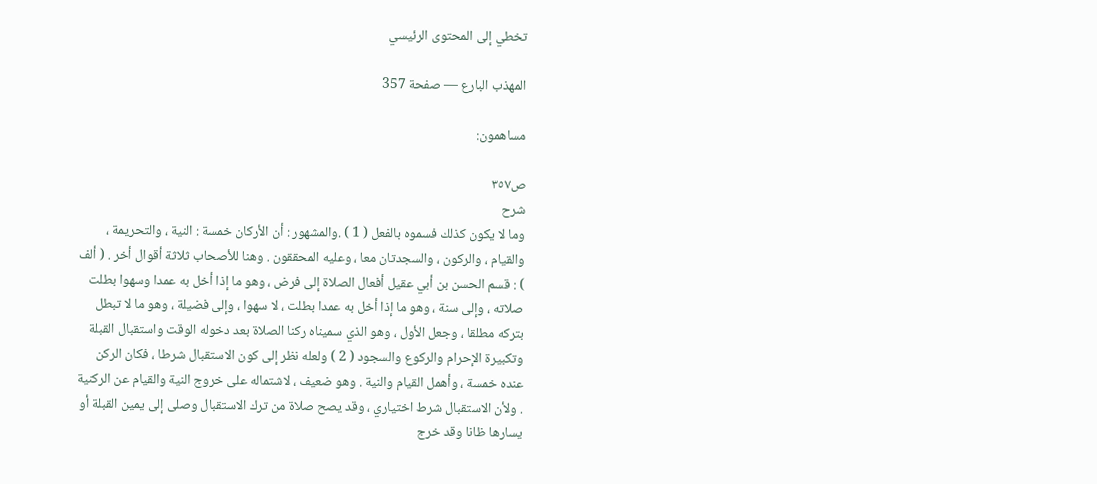تخطي إلى المحتوى الرئيسي

المهذب البارع — صفحة 357

مساهمون:

ص٣٥٧
شرح
وما لا يكون كذلك فسموه بالفعل ( 1 ) .والمشهور : أن الأركان خمسة : النية ، والتحريمة ، والقيام ، والركون ، والسجدتان معا ، وعليه المحققون . وهنا للأصحاب ثلاثة أقوال أخر . ( ألف ) : قسم الحسن بن أبي عقيل أفعال الصلاة إلى فرض ، وهو ما إذا أخل به عمدا وسهوا بطلت صلاته ، وإلى سنة ، وهو ما إذا أخل به عمدا بطلت ، لا سهوا ، وإلى فضيلة ، وهو ما لا تبطل بتركه مطلقا ، وجعل الأول ، وهو الذي سميناه ركنا الصلاة بعد دخوله الوقت واستقبال القبلة وتكبيرة الإحرام والركوع والسجود ( 2 ) ولعله نظر إلى كون الاستقبال شرطا ، فكان الركن عنده خمسة ، وأهمل القيام والنية . وهو ضعيف ، لاشتماله على خروج النية والقيام عن الركنية . ولأن الاستقبال شرط اختياري ، وقد يصح صلاة من ترك الاستقبال وصلى إلى يمين القبلة أو يسارها ظانا وقد خرج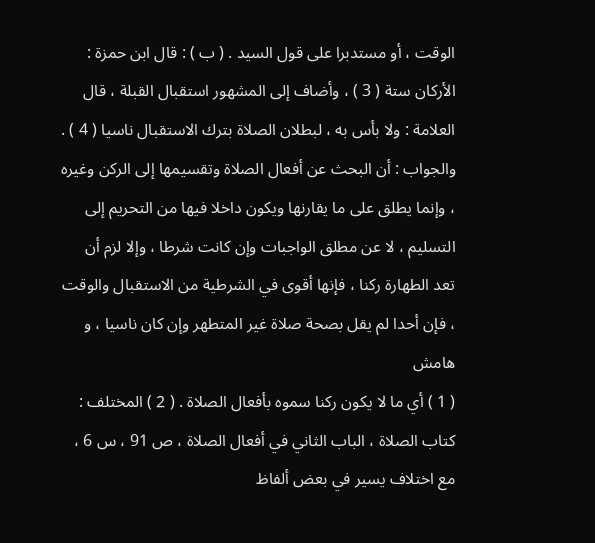الوقت ، أو مستدبرا على قول السيد . ( ب ) : قال ابن حمزة : الأركان ستة ( 3 ) ، وأضاف إلى المشهور استقبال القبلة ، قال العلامة : ولا بأس به ، لبطلان الصلاة بترك الاستقبال ناسيا ( 4 ) . والجواب : أن البحث عن أفعال الصلاة وتقسيمها إلى الركن وغيره ، وإنما يطلق على ما يقارنها ويكون داخلا فيها من التحريم إلى التسليم ، لا عن مطلق الواجبات وإن كانت شرطا ، وإلا لزم أن تعد الطهارة ركنا ، فإنها أقوى في الشرطية من الاستقبال والوقت ، فإن أحدا لم يقل بصحة صلاة غير المتطهر وإن كان ناسيا ، و
هامش
( 1 ) أي ما لا يكون ركنا سموه بأفعال الصلاة . ( 2 ) المختلف : كتاب الصلاة ، الباب الثاني في أفعال الصلاة ، ص 91 ، س 6 ، مع اختلاف يسير في بعض ألفاظ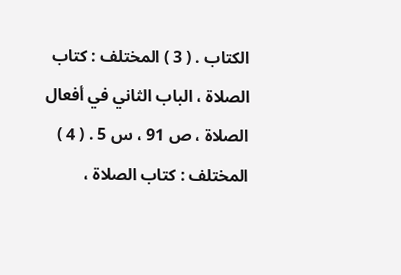الكتاب . ( 3 ) المختلف : كتاب الصلاة ، الباب الثاني في أفعال الصلاة ، ص 91 ، س 5 . ( 4 ) المختلف : كتاب الصلاة ،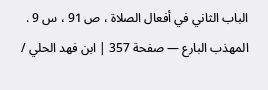الباب الثاني في أفعال الصلاة ، ص 91 ، س 9 .
المهذب البارع — صفحة 357 | ابن فهد الحلي /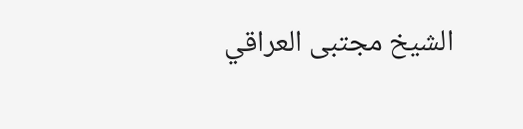الشيخ مجتبى العراقي